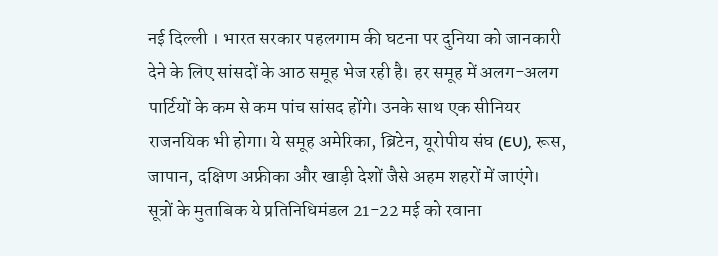नई दिल्ली । भारत सरकार पहलगाम की घटना पर दुनिया को जानकारी देने के लिए सांसदों के आठ समूह भेज रही है। हर समूह में अलग-अलग पार्टियों के कम से कम पांच सांसद होंगे। उनके साथ एक सीनियर राजनयिक भी होगा। ये समूह अमेरिका, ब्रिटेन, यूरोपीय संघ (EU), रूस, जापान, दक्षिण अफ्रीका और खाड़ी देशों जैसे अहम शहरों में जाएंगे। सूत्रों के मुताबिक ये प्रतिनिधिमंडल 21-22 मई को रवाना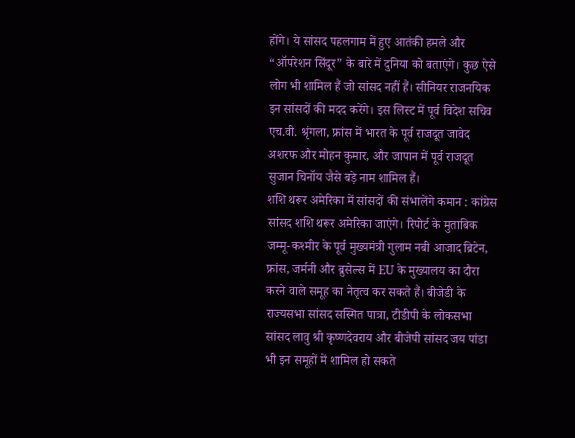होंगे। ये सांसद पहलगाम में हुए आतंकी हमले और “ऑपरेशन सिंदूर” के बारे में दुनिया को बताएंगे। कुछ ऐसे लोग भी शामिल हैं जो सांसद नहीं हैं। सीनियर राजनयिक इन सांसदों की मदद करेंगे। इस लिस्ट में पूर्व विदेश सचिव एच.वी. श्रृंगला, फ्रांस में भारत के पूर्व राजदूत जावेद अशरफ और मोहन कुमार, और जापान में पूर्व राजदूत सुजान चिनॉय जैसे बड़े नाम शामिल हैं।
शशि थरूर अमेरिका में सांसदों की संभालेंगे कमान : कांग्रेस सांसद शशि थरूर अमेरिका जाएंगे। रिपोर्ट के मुताबिक जम्मू-कश्मीर के पूर्व मुख्यमंत्री गुलाम नबी आजाद ब्रिटेन, फ्रांस, जर्मनी और ब्रुसेल्स में EU के मुख्यालय का दौरा करने वाले समूह का नेतृत्व कर सकते हैं। बीजेडी के राज्यसभा सांसद सस्मित पात्रा, टीडीपी के लोकसभा सांसद लावु श्री कृष्णदेवराय और बीजेपी सांसद जय पांडा भी इन समूहों में शामिल हो सकते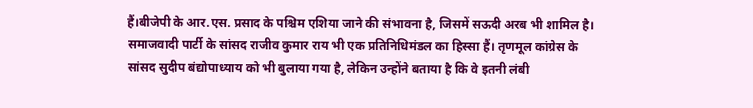हैं।बीजेपी के आर.एस. प्रसाद के पश्चिम एशिया जाने की संभावना है, जिसमें सऊदी अरब भी शामिल है। समाजवादी पार्टी के सांसद राजीव कुमार राय भी एक प्रतिनिधिमंडल का हिस्सा हैं। तृणमूल कांग्रेस के सांसद सुदीप बंद्योपाध्याय को भी बुलाया गया है, लेकिन उन्होंने बताया है कि वे इतनी लंबी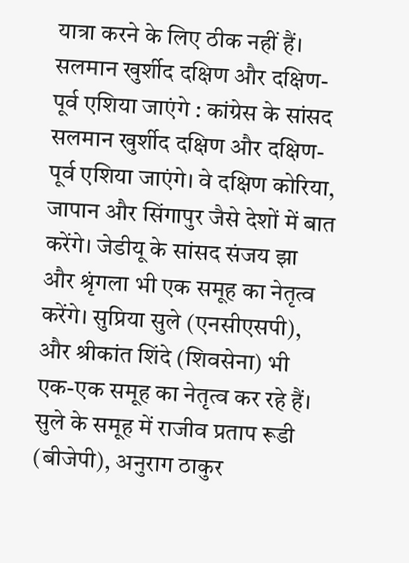यात्रा करने के लिए ठीक नहीं हैं।
सलमान खुर्शीद दक्षिण और दक्षिण-पूर्व एशिया जाएंगे : कांग्रेस के सांसद सलमान खुर्शीद दक्षिण और दक्षिण-पूर्व एशिया जाएंगे। वे दक्षिण कोरिया, जापान और सिंगापुर जैसे देशों में बात करेंगे। जेडीयू के सांसद संजय झा और श्रृंगला भी एक समूह का नेतृत्व करेंगे। सुप्रिया सुले (एनसीएसपी), और श्रीकांत शिंदे (शिवसेना) भी एक-एक समूह का नेतृत्व कर रहे हैं। सुले के समूह में राजीव प्रताप रूडी (बीजेपी), अनुराग ठाकुर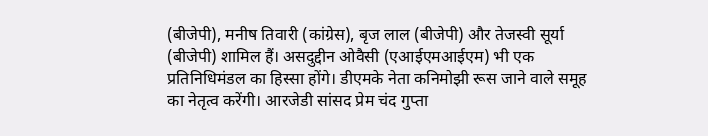(बीजेपी), मनीष तिवारी (कांग्रेस), बृज लाल (बीजेपी) और तेजस्वी सूर्या (बीजेपी) शामिल हैं। असदुद्दीन ओवैसी (एआईएमआईएम) भी एक प्रतिनिधिमंडल का हिस्सा होंगे। डीएमके नेता कनिमोझी रूस जाने वाले समूह का नेतृत्व करेंगी। आरजेडी सांसद प्रेम चंद गुप्ता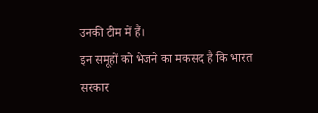उनकी टीम में हैं।
इन समूहों को भेजने का मकसद है कि भारत सरकार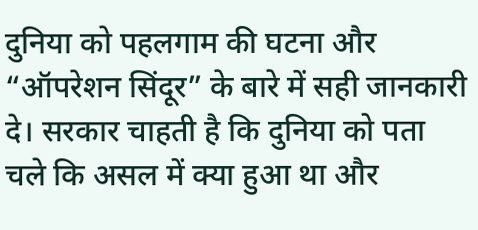दुनिया को पहलगाम की घटना और “ऑपरेशन सिंदूर” के बारे में सही जानकारी दे। सरकार चाहती है कि दुनिया को पता चले कि असल में क्या हुआ था और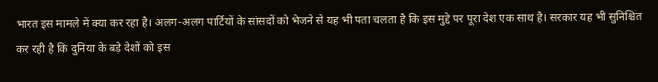भारत इस मामले में क्या कर रहा है। अलग-अलग पार्टियों के सांसदों को भेजने से यह भी पता चलता है कि इस मुद्दे पर पूरा देश एक साथ है। सरकार यह भी सुनिश्चित कर रही है कि दुनिया के बड़े देशों को इस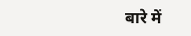बारे में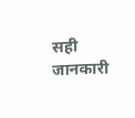सही जानकारी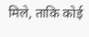मिले, ताकि कोई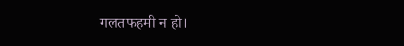गलतफहमी न हो।